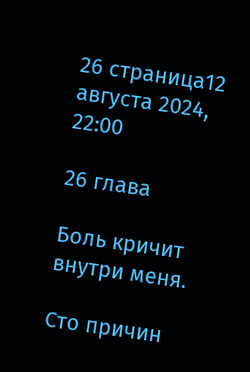26 страница12 августа 2024, 22:00

26 глава

Боль кричит внутри меня.

Сто причин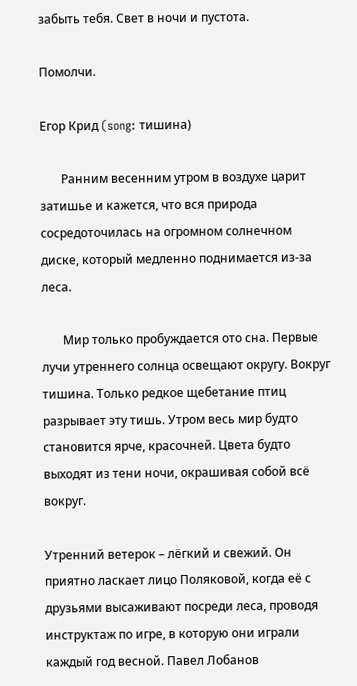забыть тебя. Свет в ночи и пустота.

Помолчи.

Егор Крид (song: тишина)

       Ранним весенним утром в воздухе царит затишье и кажется, что вся природа сосредоточилась на огромном солнечном диске, который медленно поднимается из-за леса.

       Мир только пробуждается ото сна. Первые лучи утреннего солнца освещают округу. Вокруг тишина. Только редкое щебетание птиц разрывает эту тишь. Утром весь мир будто становится ярче, красочней. Цвета будто выходят из тени ночи, окрашивая собой всё вокруг.

Утренний ветерок – лёгкий и свежий. Он приятно ласкает лицо Поляковой, когда её с друзьями высаживают посреди леса, проводя инструктаж по игре, в которую они играли каждый год весной. Павел Лобанов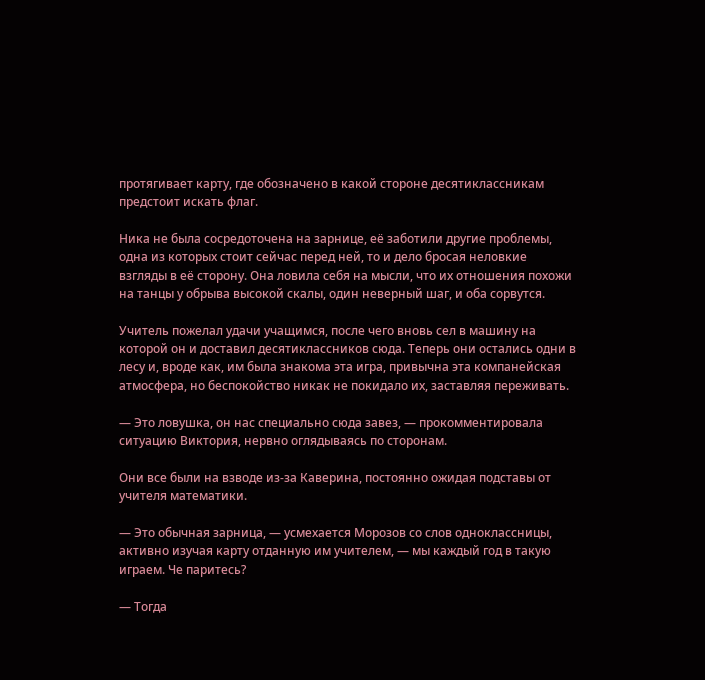протягивает карту, где обозначено в какой стороне десятиклассникам предстоит искать флаг.

Ника не была сосредоточена на зарнице, её заботили другие проблемы, одна из которых стоит сейчас перед ней, то и дело бросая неловкие взгляды в её сторону. Она ловила себя на мысли, что их отношения похожи на танцы у обрыва высокой скалы, один неверный шаг, и оба сорвутся.

Учитель пожелал удачи учащимся, после чего вновь сел в машину на которой он и доставил десятиклассников сюда. Теперь они остались одни в лесу и, вроде как, им была знакома эта игра, привычна эта компанейская атмосфера, но беспокойство никак не покидало их, заставляя переживать.

— Это ловушка, он нас специально сюда завез, — прокомментировала ситуацию Виктория, нервно оглядываясь по сторонам.

Они все были на взводе из-за Каверина, постоянно ожидая подставы от учителя математики.

— Это обычная зарница, — усмехается Морозов со слов одноклассницы, активно изучая карту отданную им учителем, — мы каждый год в такую играем. Че паритесь?

— Тогда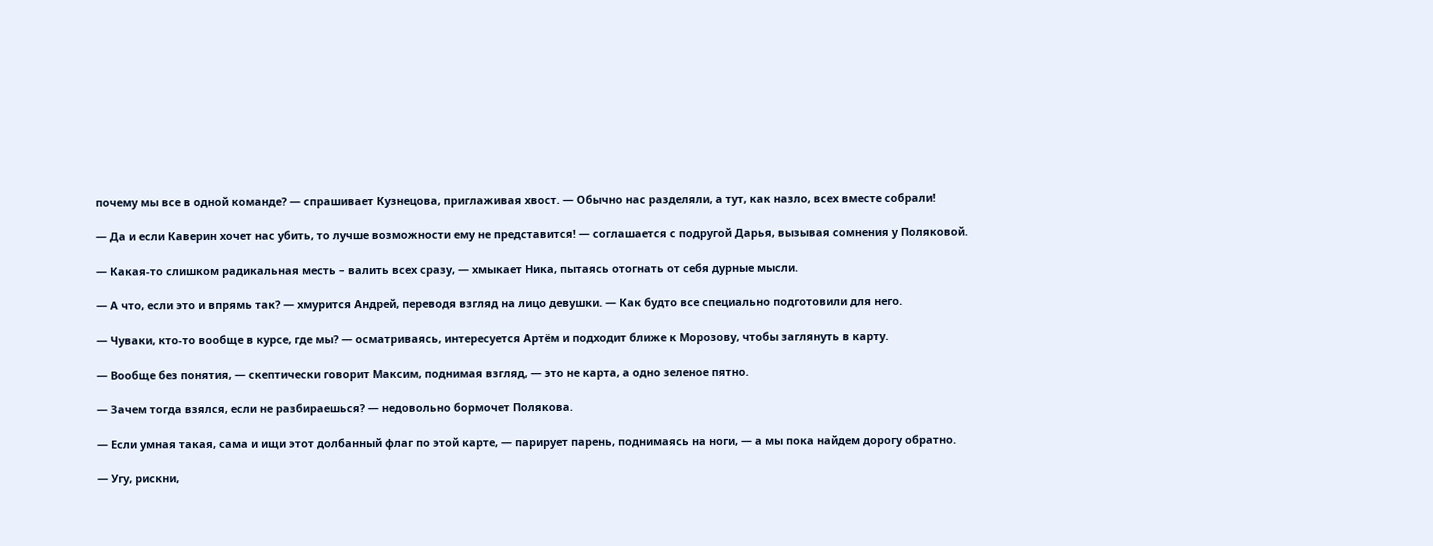почему мы все в одной команде? — спрашивает Кузнецова, приглаживая хвост. — Обычно нас разделяли, а тут, как назло, всех вместе собрали!

— Да и если Каверин хочет нас убить, то лучше возможности ему не представится! — соглашается с подругой Дарья, вызывая сомнения у Поляковой.

— Какая-то слишком радикальная месть – валить всех сразу, — хмыкает Ника, пытаясь отогнать от себя дурные мысли.

— А что, если это и впрямь так? — хмурится Андрей, переводя взгляд на лицо девушки. — Как будто все специально подготовили для него.

— Чуваки, кто-то вообще в курсе, где мы? — осматриваясь, интересуется Артём и подходит ближе к Морозову, чтобы заглянуть в карту.

— Вообще без понятия, — скептически говорит Максим, поднимая взгляд, — это не карта, а одно зеленое пятно.

— Зачем тогда взялся, если не разбираешься? — недовольно бормочет Полякова.

— Если умная такая, сама и ищи этот долбанный флаг по этой карте, — парирует парень, поднимаясь на ноги, — а мы пока найдем дорогу обратно.

— Угу, рискни,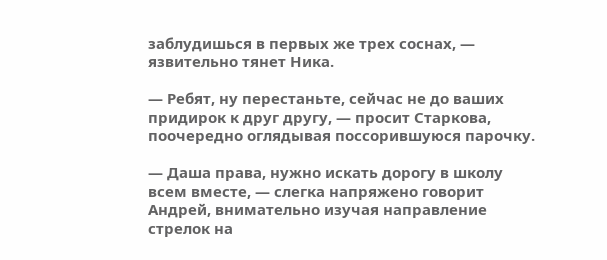заблудишься в первых же трех соснах, — язвительно тянет Ника.

— Ребят, ну перестаньте, сейчас не до ваших придирок к друг другу, — просит Старкова, поочередно оглядывая поссорившуюся парочку.

— Даша права, нужно искать дорогу в школу всем вместе, — слегка напряжено говорит Андрей, внимательно изучая направление стрелок на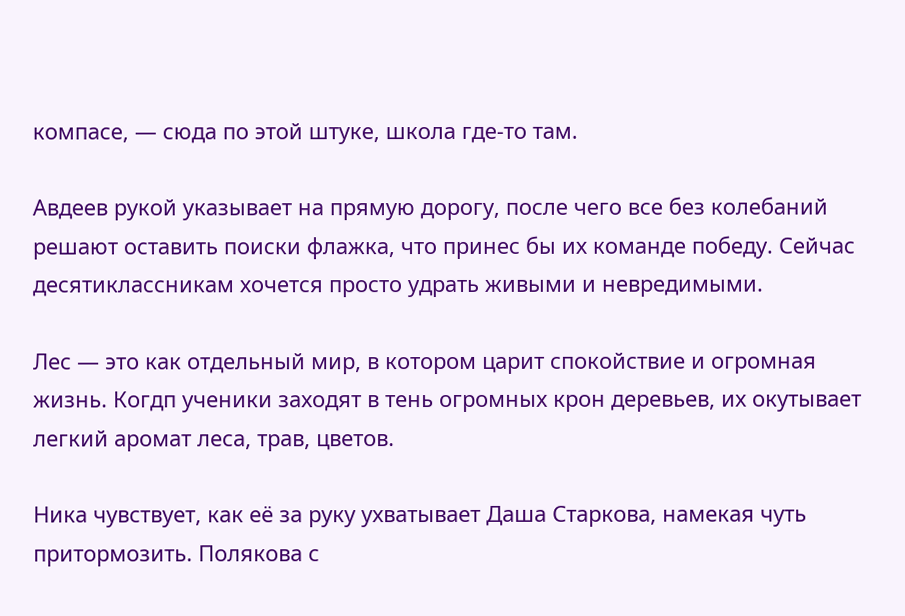компасе, — сюда по этой штуке, школа где-то там.

Авдеев рукой указывает на прямую дорогу, после чего все без колебаний решают оставить поиски флажка, что принес бы их команде победу. Сейчас десятиклассникам хочется просто удрать живыми и невредимыми.

Лес — это как отдельный мир, в котором царит спокойствие и огромная жизнь. Когдп ученики заходят в тень огромных крон деревьев, их окутывает легкий аромат леса, трав, цветов.

Ника чувствует, как её за руку ухватывает Даша Старкова, намекая чуть притормозить. Полякова с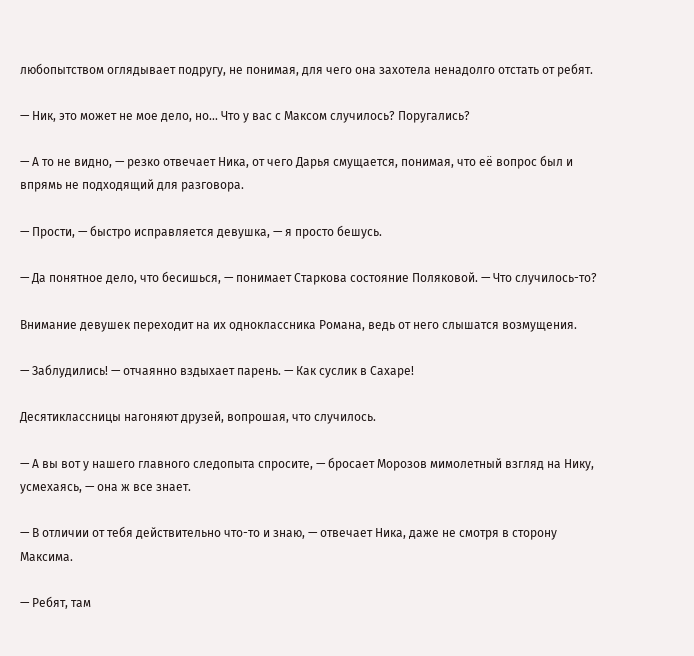любопытством оглядывает подругу, не понимая, для чего она захотела ненадолго отстать от ребят.

— Ник, это может не мое дело, но... Что у вас с Максом случилось? Поругались?

— А то не видно, — резко отвечает Ника, от чего Дарья смущается, понимая, что её вопрос был и впрямь не подходящий для разговора.

— Прости, — быстро исправляется девушка, — я просто бешусь.

— Да понятное дело, что бесишься, — понимает Старкова состояние Поляковой. — Что случилось-то?

Внимание девушек переходит на их одноклассника Романа, ведь от него слышатся возмущения.

— Заблудились! — отчаянно вздыхает парень. — Как суслик в Сахаре!

Десятиклассницы нагоняют друзей, вопрошая, что случилось.

— А вы вот у нашего главного следопыта спросите, — бросает Морозов мимолетный взгляд на Нику, усмехаясь, — она ж все знает.

— В отличии от тебя действительно что-то и знаю, — отвечает Ника, даже не смотря в сторону Максима.

— Ребят, там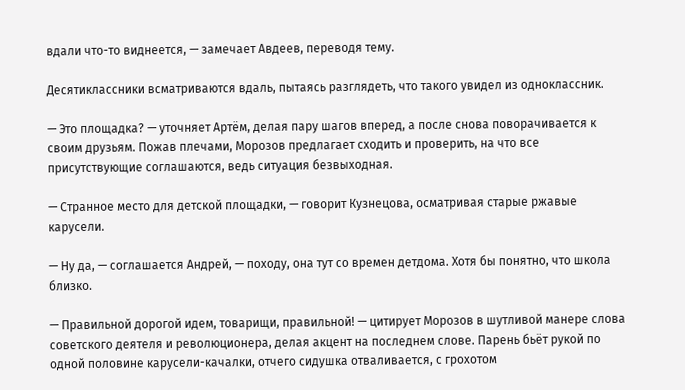вдали что-то виднеется, — замечает Авдеев, переводя тему.

Десятиклассники всматриваются вдаль, пытаясь разглядеть, что такого увидел из одноклассник.

— Это площадка? — уточняет Артём, делая пару шагов вперед, а после снова поворачивается к своим друзьям. Пожав плечами, Морозов предлагает сходить и проверить, на что все присутствующие соглашаются, ведь ситуация безвыходная.

— Странное место для детской площадки, — говорит Кузнецова, осматривая старые ржавые карусели.

— Ну да, — соглашается Андрей, — походу, она тут со времен детдома. Хотя бы понятно, что школа близко.

— Правильной дорогой идем, товарищи, правильной! — цитирует Морозов в шутливой манере слова советского деятеля и революционера, делая акцент на последнем слове. Парень бьёт рукой по одной половине карусели-качалки, отчего сидушка отваливается, с грохотом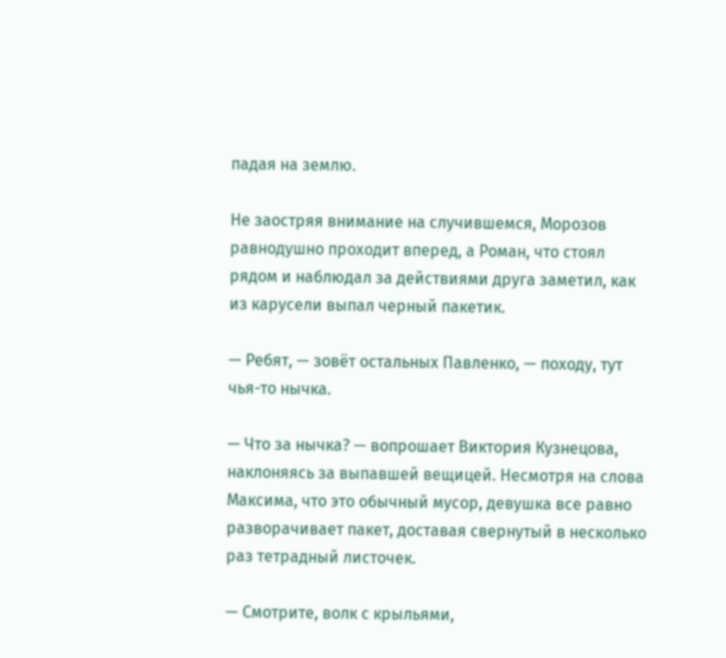падая на землю.

Не заостряя внимание на случившемся, Морозов равнодушно проходит вперед, а Роман, что стоял рядом и наблюдал за действиями друга заметил, как из карусели выпал черный пакетик.

— Ребят, — зовёт остальных Павленко, — походу, тут чья-то нычка.

— Что за нычка? — вопрошает Виктория Кузнецова, наклоняясь за выпавшей вещицей. Несмотря на слова Максима, что это обычный мусор, девушка все равно разворачивает пакет, доставая свернутый в несколько раз тетрадный листочек.

— Смотрите, волк с крыльями,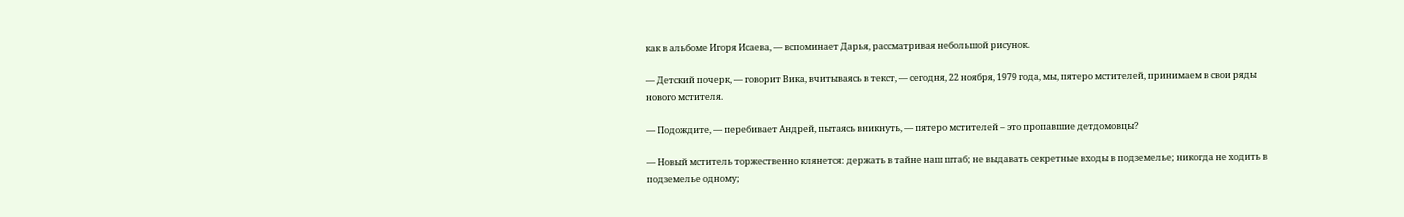как в альбоме Игоря Исаева, — вспоминает Дарья, рассматривая небольшой рисунок.

— Детский почерк, — говорит Вика, вчитываясь в текст, — сегодня, 22 ноября, 1979 года, мы, пятеро мстителей, принимаем в свои ряды нового мстителя.

— Подождите, — перебивает Андрей, пытаясь вникнуть, — пятеро мстителей – это пропавшие детдомовцы?

— Новый мститель торжественно клянется: держать в тайне наш штаб; не выдавать секретные входы в подземелье; никогда не ходить в подземелье одному;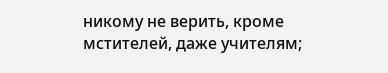никому не верить, кроме мстителей, даже учителям;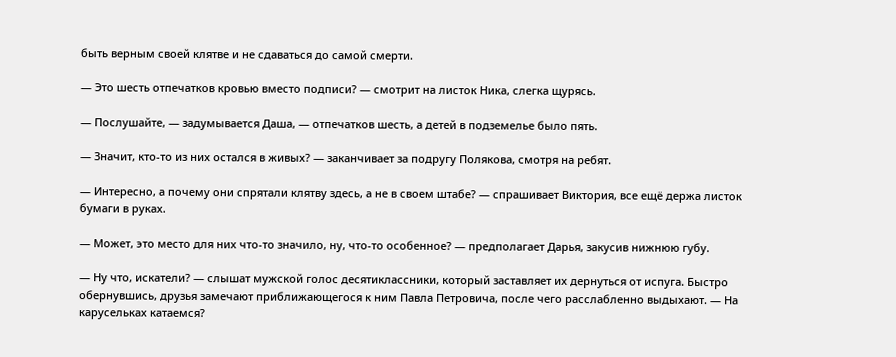быть верным своей клятве и не сдаваться до самой смерти.

— Это шесть отпечатков кровью вместо подписи? — смотрит на листок Ника, слегка щурясь.

— Послушайте, — задумывается Даша, — отпечатков шесть, а детей в подземелье было пять.

— Значит, кто-то из них остался в живых? — заканчивает за подругу Полякова, смотря на ребят.

— Интересно, а почему они спрятали клятву здесь, а не в своем штабе? — спрашивает Виктория, все ещё держа листок бумаги в руках.

— Может, это место для них что-то значило, ну, что-то особенное? — предполагает Дарья, закусив нижнюю губу.

— Ну что, искатели? — слышат мужской голос десятиклассники, который заставляет их дернуться от испуга. Быстро обернувшись, друзья замечают приближающегося к ним Павла Петровича, после чего расслабленно выдыхают. — На карусельках катаемся?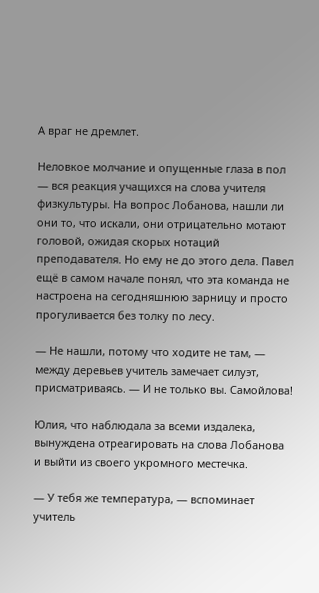А враг не дремлет.

Неловкое молчание и опущенные глаза в пол — вся реакция учащихся на слова учителя физкультуры. На вопрос Лобанова, нашли ли они то, что искали, они отрицательно мотают головой, ожидая скорых нотаций преподавателя. Но ему не до этого дела. Павел ещё в самом начале понял, что эта команда не настроена на сегодняшнюю зарницу и просто прогуливается без толку по лесу.

— Не нашли, потому что ходите не там, — между деревьев учитель замечает силуэт, присматриваясь. — И не только вы. Самойлова!

Юлия, что наблюдала за всеми издалека, вынуждена отреагировать на слова Лобанова и выйти из своего укромного местечка.

— У тебя же температура, — вспоминает учитель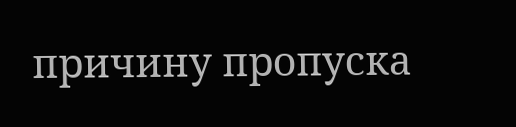причину пропуска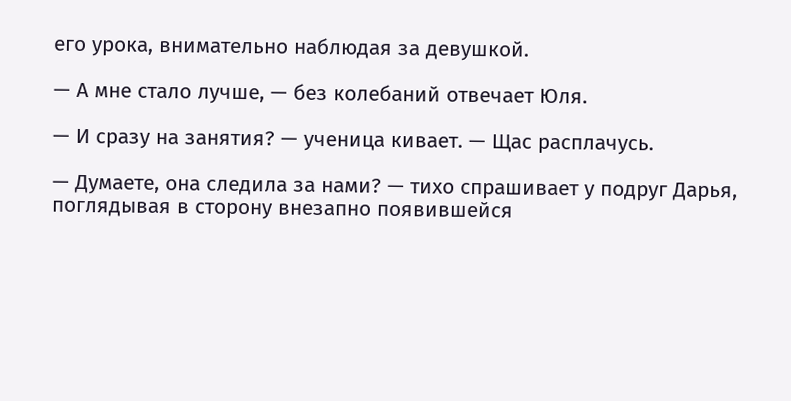его урока, внимательно наблюдая за девушкой.

— А мне стало лучше, — без колебаний отвечает Юля.

— И сразу на занятия? — ученица кивает. — Щас расплачусь.

— Думаете, она следила за нами? — тихо спрашивает у подруг Дарья, поглядывая в сторону внезапно появившейся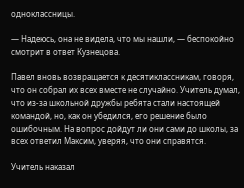одноклассницы.

— Надеюсь, она не видела, что мы нашли, — беспокойно смотрит в ответ Кузнецова.

Павел вновь возвращается к десятиклассникам, говоря, что он собрал их всех вместе не случайно. Учитель думал, что из-за школьной дружбы ребята стали настоящей командой, но, как он убедился, его решение было ошибочным. На вопрос дойдут ли они сами до школы, за всех ответил Максим, уверяя, что они справятся.

Учитель наказал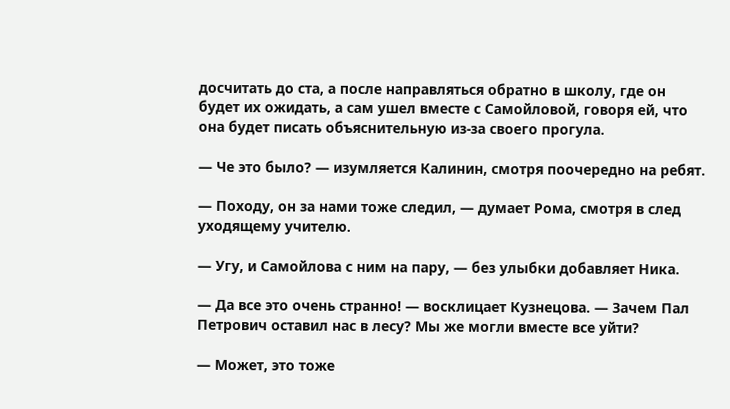досчитать до ста, а после направляться обратно в школу, где он будет их ожидать, а сам ушел вместе с Самойловой, говоря ей, что она будет писать объяснительную из-за своего прогула.

— Че это было? — изумляется Калинин, смотря поочередно на ребят.

— Походу, он за нами тоже следил, — думает Рома, смотря в след уходящему учителю.

— Угу, и Самойлова с ним на пару, — без улыбки добавляет Ника.

— Да все это очень странно! — восклицает Кузнецова. — Зачем Пал Петрович оставил нас в лесу? Мы же могли вместе все уйти?

— Может, это тоже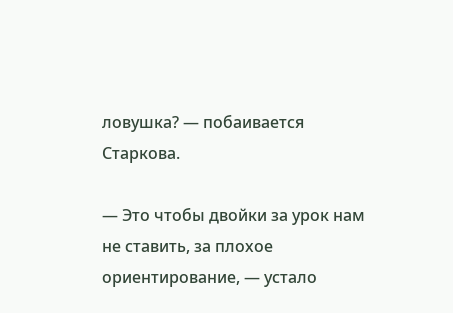ловушка? — побаивается Старкова.

— Это чтобы двойки за урок нам не ставить, за плохое ориентирование, — устало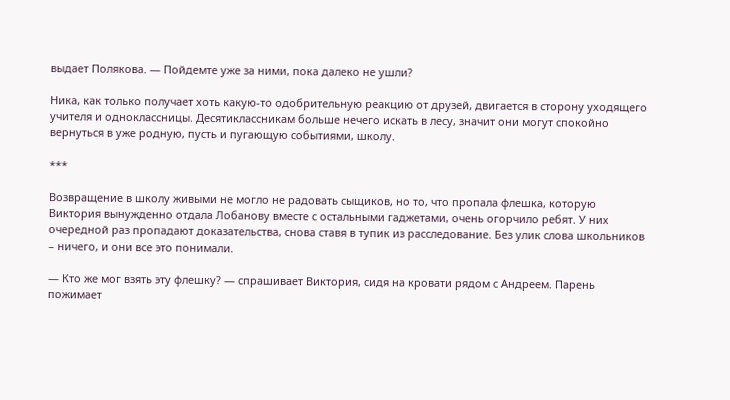выдает Полякова. — Пойдемте уже за ними, пока далеко не ушли?

Ника, как только получает хоть какую-то одобрительную реакцию от друзей, двигается в сторону уходящего учителя и одноклассницы. Десятиклассникам больше нечего искать в лесу, значит они могут спокойно вернуться в уже родную, пусть и пугающую событиями, школу.

***

Возвращение в школу живыми не могло не радовать сыщиков, но то, что пропала флешка, которую Виктория вынужденно отдала Лобанову вместе с остальными гаджетами, очень огорчило ребят. У них очередной раз пропадают доказательства, снова ставя в тупик из расследование. Без улик слова школьников – ничего, и они все это понимали.

— Кто же мог взять эту флешку? — спрашивает Виктория, сидя на кровати рядом с Андреем. Парень пожимает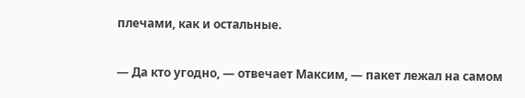плечами, как и остальные.

— Да кто угодно, — отвечает Максим, — пакет лежал на самом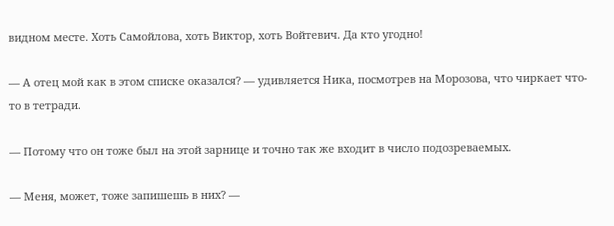видном месте. Хоть Самойлова, хоть Виктор, хоть Войтевич. Да кто угодно!

— А отец мой как в этом списке оказался? — удивляется Ника, посмотрев на Морозова, что чиркает что-то в тетради.

— Потому что он тоже был на этой зарнице и точно так же входит в число подозреваемых.

— Меня, может, тоже запишешь в них? —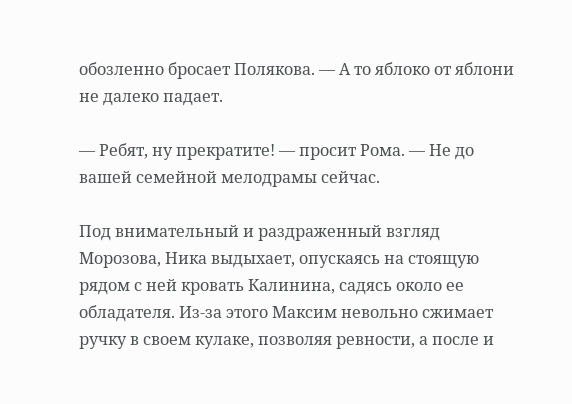обозленно бросает Полякова. — А то яблоко от яблони не далеко падает.

— Ребят, ну прекратите! — просит Рома. — Не до вашей семейной мелодрамы сейчас.

Под внимательный и раздраженный взгляд Морозова, Ника выдыхает, опускаясь на стоящую рядом с ней кровать Калинина, садясь около ее обладателя. Из-за этого Максим невольно сжимает ручку в своем кулаке, позволяя ревности, а после и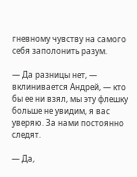гневному чувству на самого себя заполонить разум.

— Да разницы нет, — вклинивается Андрей, — кто бы ее ни взял, мы эту флешку больше не увидим, я вас уверяю. За нами постоянно следят.

— Да,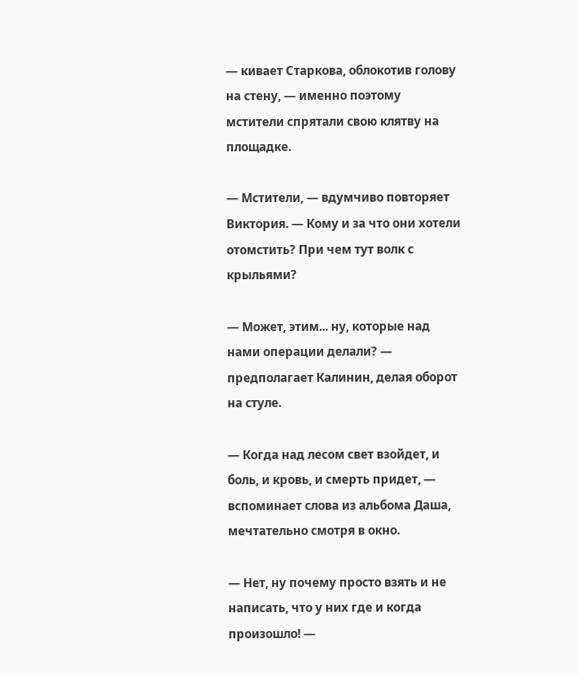— кивает Старкова, облокотив голову на стену, — именно поэтому мстители спрятали свою клятву на площадке.

— Мстители, — вдумчиво повторяет Виктория. — Кому и за что они хотели отомстить? При чем тут волк с крыльями?

— Может, этим... ну, которые над нами операции делали? — предполагает Калинин, делая оборот на стуле.

— Когда над лесом свет взойдет, и боль, и кровь, и смерть придет, — вспоминает слова из альбома Даша, мечтательно смотря в окно.

— Нет, ну почему просто взять и не написать, что у них где и когда произошло! —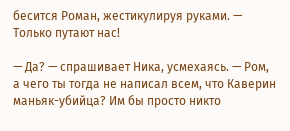бесится Роман, жестикулируя руками. — Только путают нас!

— Да? — спрашивает Ника, усмехаясь. — Ром, а чего ты тогда не написал всем, что Каверин маньяк-убийца? Им бы просто никто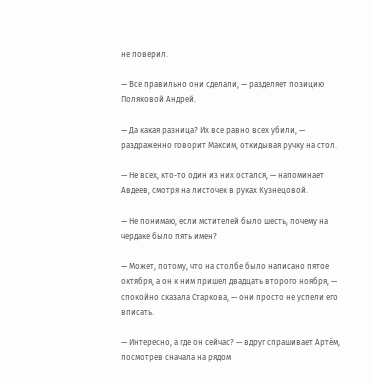не поверил.

— Все правильно они сделали, — разделяет позицию Поляковой Андрей.

— Да какая разница? Их все равно всех убили, — раздраженно говорит Максим, откидывая ручку на стол.

— Не всех, кто-то один из них остался, — напоминает Авдеев, смотря на листочек в руках Кузнецовой.

— Не понимаю, если мстителей было шесть, почему на чердаке было пять имен?

— Может, потому, что на столбе было написано пятое октября, а он к ним пришел двадцать второго ноября, — спокойно сказала Старкова, — они просто не успели его вписать.

— Интересно, а где он сейчас? — вдруг спрашивает Артём, посмотрев сначала на рядом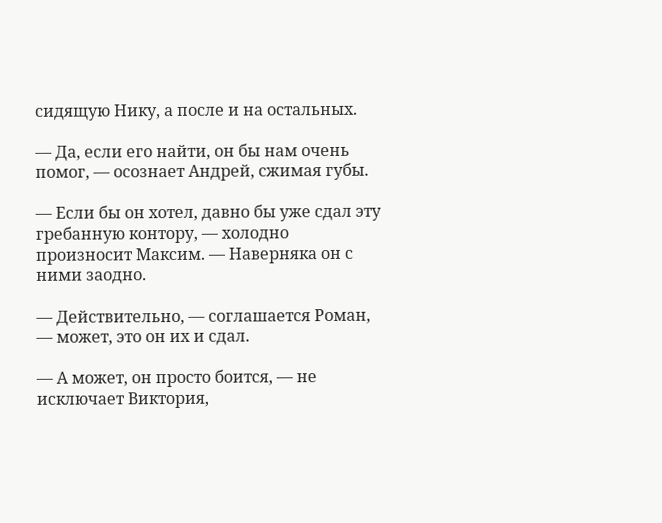сидящую Нику, а после и на остальных.

— Да, если его найти, он бы нам очень помог, — осознает Андрей, сжимая губы.

— Если бы он хотел, давно бы уже сдал эту гребанную контору, — холодно произносит Максим. — Наверняка он с ними заодно.

— Действительно, — соглашается Роман, — может, это он их и сдал.

— А может, он просто боится, — не исключает Виктория,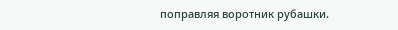поправляя воротник рубашки.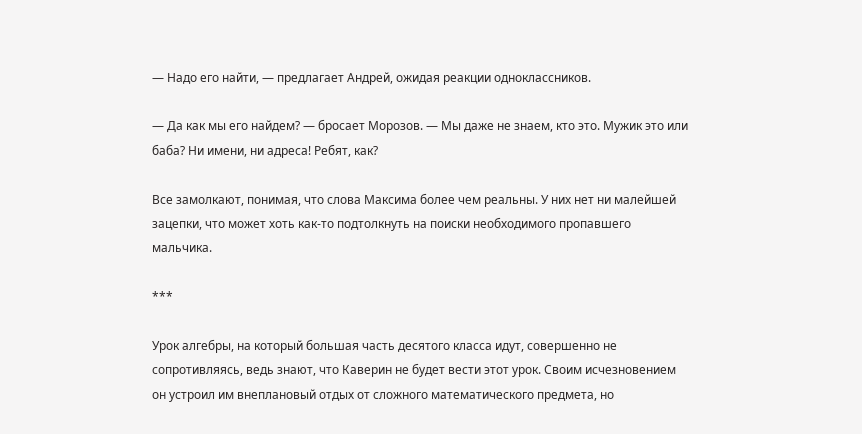— Надо его найти, — предлагает Андрей, ожидая реакции одноклассников.

— Да как мы его найдем? — бросает Морозов. — Мы даже не знаем, кто это. Мужик это или баба? Ни имени, ни адреса! Ребят, как?

Все замолкают, понимая, что слова Максима более чем реальны. У них нет ни малейшей зацепки, что может хоть как-то подтолкнуть на поиски необходимого пропавшего мальчика.

***

Урок алгебры, на который большая часть десятого класса идут, совершенно не сопротивляясь, ведь знают, что Каверин не будет вести этот урок. Своим исчезновением он устроил им внеплановый отдых от сложного математического предмета, но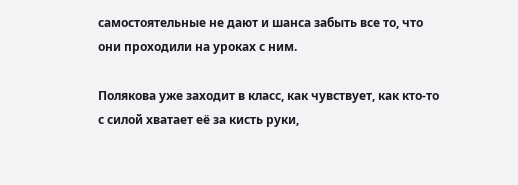самостоятельные не дают и шанса забыть все то, что они проходили на уроках с ним.

Полякова уже заходит в класс, как чувствует, как кто-то с силой хватает её за кисть руки,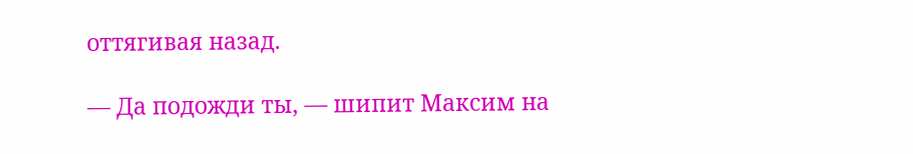оттягивая назад.

— Да подожди ты, — шипит Максим на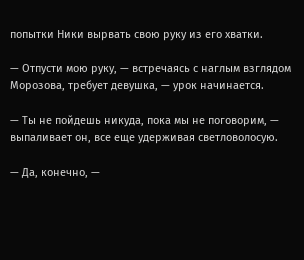попытки Ники вырвать свою руку из его хватки.

— Отпусти мою руку, — встречаясь с наглым взглядом Морозова, требует девушка, — урок начинается.

— Ты не пойдешь никуда, пока мы не поговорим, — выпаливает он, все еще удерживая светловолосую.

— Да, конечно, —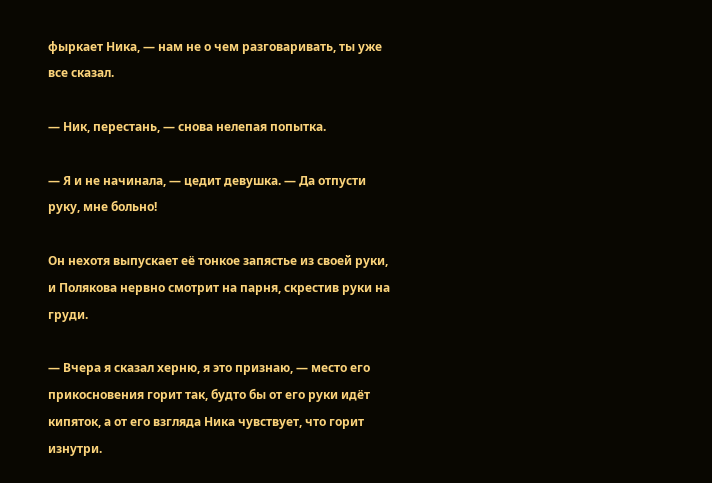фыркает Ника, — нам не о чем разговаривать, ты уже все сказал.

— Ник, перестань, — снова нелепая попытка.

— Я и не начинала, — цедит девушка. — Да отпусти руку, мне больно!

Он нехотя выпускает её тонкое запястье из своей руки, и Полякова нервно смотрит на парня, скрестив руки на груди.

— Вчера я сказал херню, я это признаю, — место его прикосновения горит так, будто бы от его руки идёт кипяток, а от его взгляда Ника чувствует, что горит изнутри.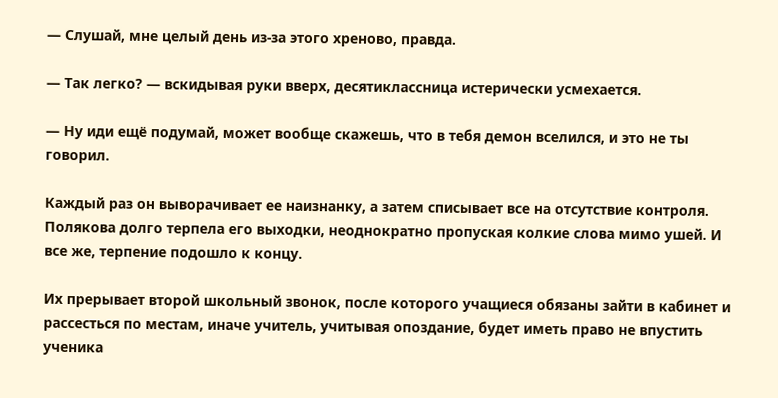— Слушай, мне целый день из-за этого хреново, правда.

— Так легко? — вскидывая руки вверх, десятиклассница истерически усмехается.

— Ну иди ещё подумай, может вообще скажешь, что в тебя демон вселился, и это не ты говорил.

Каждый раз он выворачивает ее наизнанку, а затем списывает все на отсутствие контроля. Полякова долго терпела его выходки, неоднократно пропуская колкие слова мимо ушей. И все же, терпение подошло к концу.

Их прерывает второй школьный звонок, после которого учащиеся обязаны зайти в кабинет и рассесться по местам, иначе учитель, учитывая опоздание, будет иметь право не впустить ученика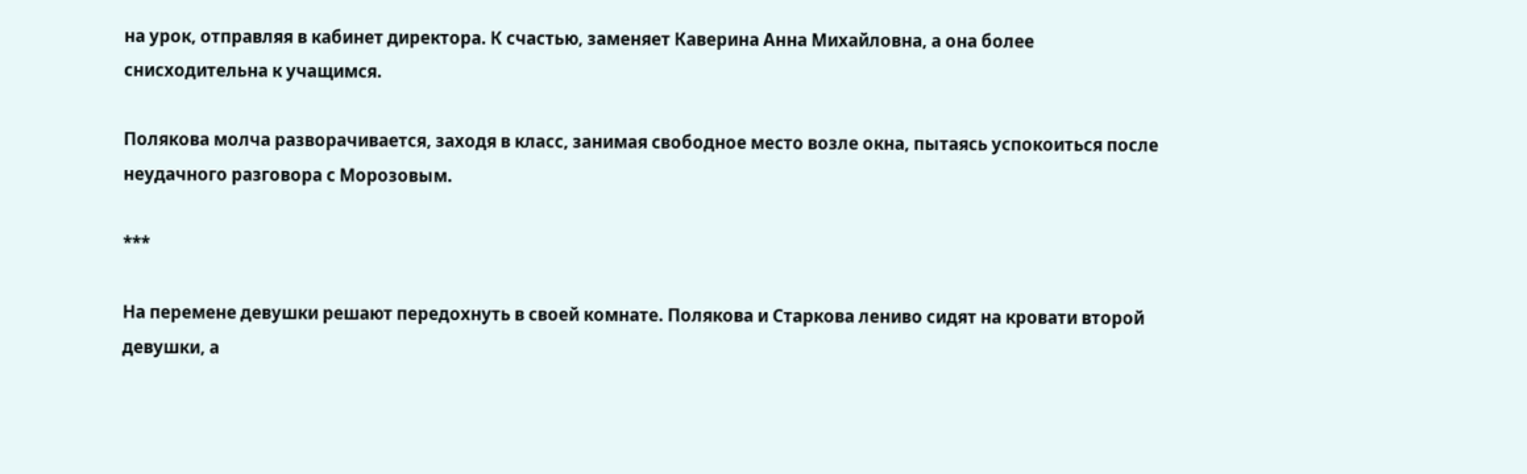на урок, отправляя в кабинет директора. К счастью, заменяет Каверина Анна Михайловна, а она более снисходительна к учащимся.

Полякова молча разворачивается, заходя в класс, занимая свободное место возле окна, пытаясь успокоиться после неудачного разговора с Морозовым.

***

На перемене девушки решают передохнуть в своей комнате. Полякова и Старкова лениво сидят на кровати второй девушки, а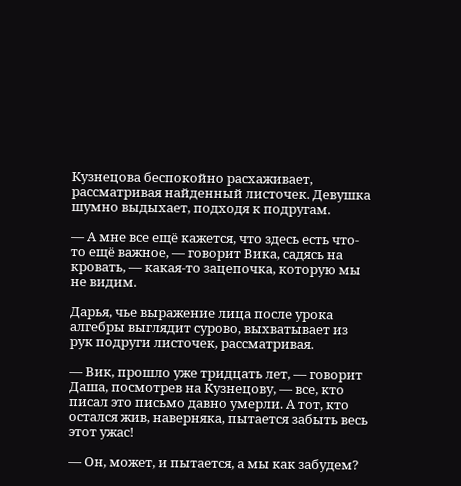Кузнецова беспокойно расхаживает, рассматривая найденный листочек. Девушка шумно выдыхает, подходя к подругам.

— А мне все ещё кажется, что здесь есть что-то ещё важное, — говорит Вика, садясь на кровать, — какая-то зацепочка, которую мы не видим.

Дарья, чье выражение лица после урока алгебры выглядит сурово, выхватывает из рук подруги листочек, рассматривая.

— Вик, прошло уже тридцать лет, — говорит Даша, посмотрев на Кузнецову, — все, кто писал это письмо давно умерли. А тот, кто остался жив, наверняка, пытается забыть весь этот ужас!

— Он, может, и пытается, а мы как забудем?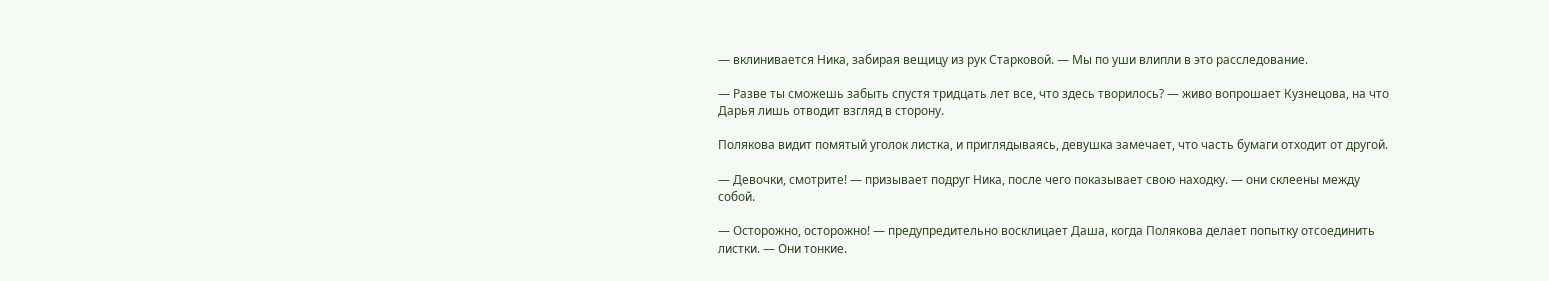— вклинивается Ника, забирая вещицу из рук Старковой. — Мы по уши влипли в это расследование.

— Разве ты сможешь забыть спустя тридцать лет все, что здесь творилось? — живо вопрошает Кузнецова, на что Дарья лишь отводит взгляд в сторону.

Полякова видит помятый уголок листка, и приглядываясь, девушка замечает, что часть бумаги отходит от другой.

— Девочки, смотрите! — призывает подруг Ника, после чего показывает свою находку. — они склеены между собой.

— Осторожно, осторожно! — предупредительно восклицает Даша, когда Полякова делает попытку отсоединить листки. — Они тонкие.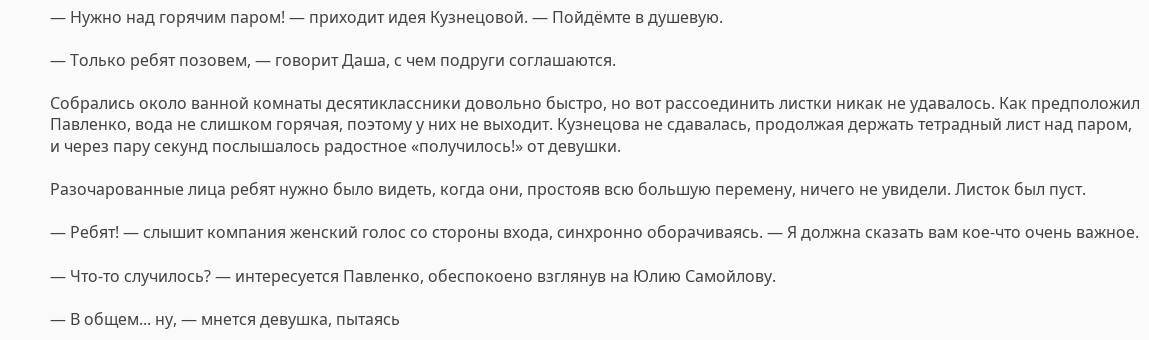— Нужно над горячим паром! — приходит идея Кузнецовой. — Пойдёмте в душевую.

— Только ребят позовем, — говорит Даша, с чем подруги соглашаются.

Собрались около ванной комнаты десятиклассники довольно быстро, но вот рассоединить листки никак не удавалось. Как предположил Павленко, вода не слишком горячая, поэтому у них не выходит. Кузнецова не сдавалась, продолжая держать тетрадный лист над паром, и через пару секунд послышалось радостное «получилось!» от девушки.

Разочарованные лица ребят нужно было видеть, когда они, простояв всю большую перемену, ничего не увидели. Листок был пуст.

— Ребят! — слышит компания женский голос со стороны входа, синхронно оборачиваясь. — Я должна сказать вам кое-что очень важное.

— Что-то случилось? — интересуется Павленко, обеспокоено взглянув на Юлию Самойлову.

— В общем... ну, — мнется девушка, пытаясь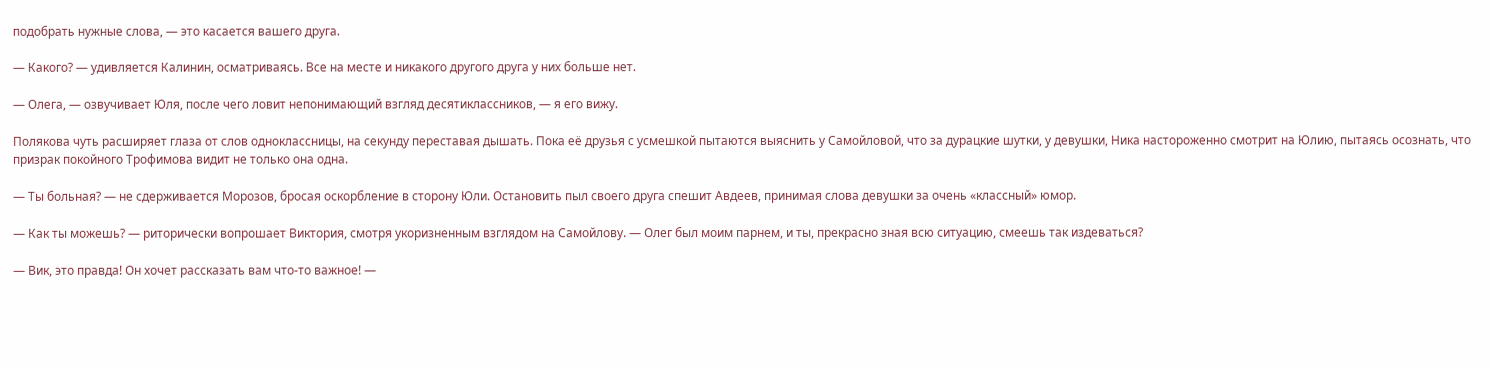подобрать нужные слова, — это касается вашего друга.

— Какого? — удивляется Калинин, осматриваясь. Все на месте и никакого другого друга у них больше нет.

— Олега, — озвучивает Юля, после чего ловит непонимающий взгляд десятиклассников, — я его вижу.

Полякова чуть расширяет глаза от слов одноклассницы, на секунду переставая дышать. Пока её друзья с усмешкой пытаются выяснить у Самойловой, что за дурацкие шутки, у девушки, Ника настороженно смотрит на Юлию, пытаясь осознать, что призрак покойного Трофимова видит не только она одна.

— Ты больная? — не сдерживается Морозов, бросая оскорбление в сторону Юли. Остановить пыл своего друга спешит Авдеев, принимая слова девушки за очень «классный» юмор.

— Как ты можешь? — риторически вопрошает Виктория, смотря укоризненным взглядом на Самойлову. — Олег был моим парнем, и ты, прекрасно зная всю ситуацию, смеешь так издеваться?

— Вик, это правда! Он хочет рассказать вам что-то важное! —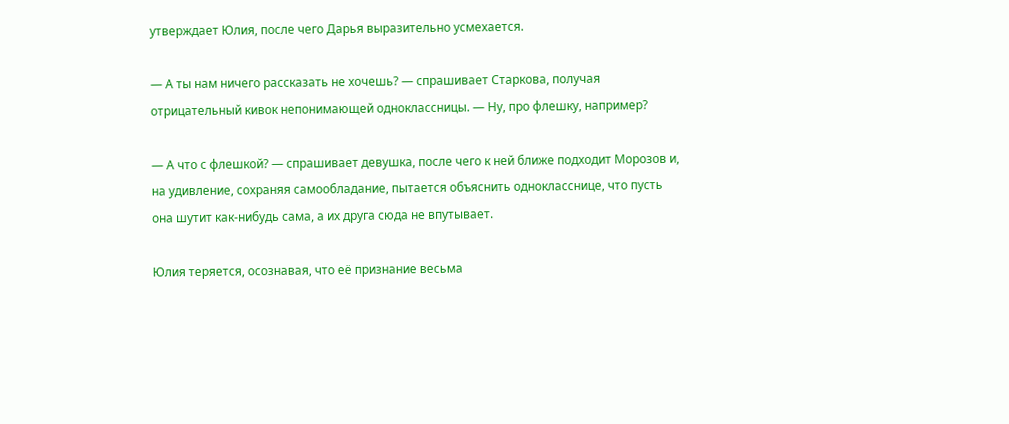утверждает Юлия, после чего Дарья выразительно усмехается.

— А ты нам ничего рассказать не хочешь? — спрашивает Старкова, получая отрицательный кивок непонимающей одноклассницы. — Ну, про флешку, например?

— А что с флешкой? — спрашивает девушка, после чего к ней ближе подходит Морозов и, на удивление, сохраняя самообладание, пытается объяснить однокласснице, что пусть она шутит как-нибудь сама, а их друга сюда не впутывает.

Юлия теряется, осознавая, что её признание весьма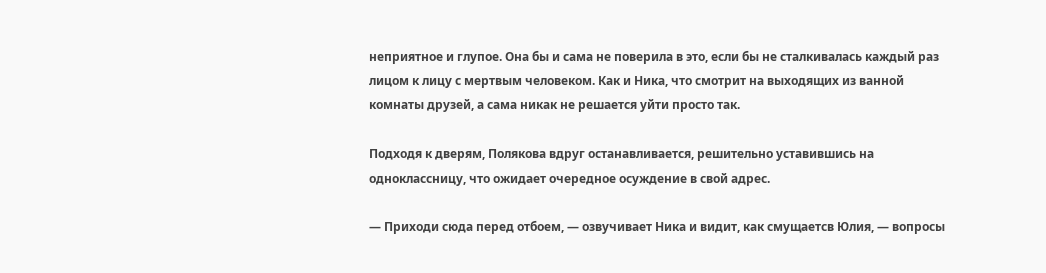неприятное и глупое. Она бы и сама не поверила в это, если бы не сталкивалась каждый раз лицом к лицу с мертвым человеком. Как и Ника, что смотрит на выходящих из ванной комнаты друзей, а сама никак не решается уйти просто так.

Подходя к дверям, Полякова вдруг останавливается, решительно уставившись на одноклассницу, что ожидает очередное осуждение в свой адрес.

— Приходи сюда перед отбоем, — озвучивает Ника и видит, как смущаетсв Юлия, — вопросы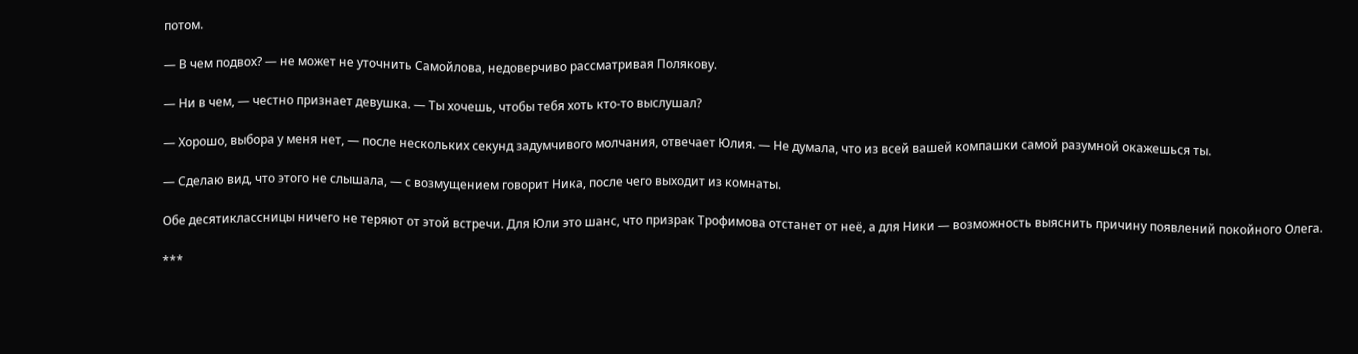потом.

— В чем подвох? — не может не уточнить Самойлова, недоверчиво рассматривая Полякову.

— Ни в чем, — честно признает девушка. — Ты хочешь, чтобы тебя хоть кто-то выслушал?

— Хорошо, выбора у меня нет, — после нескольких секунд задумчивого молчания, отвечает Юлия. — Не думала, что из всей вашей компашки самой разумной окажешься ты.

— Сделаю вид, что этого не слышала, — с возмущением говорит Ника, после чего выходит из комнаты.

Обе десятиклассницы ничего не теряют от этой встречи. Для Юли это шанс, что призрак Трофимова отстанет от неё, а для Ники — возможность выяснить причину появлений покойного Олега.

***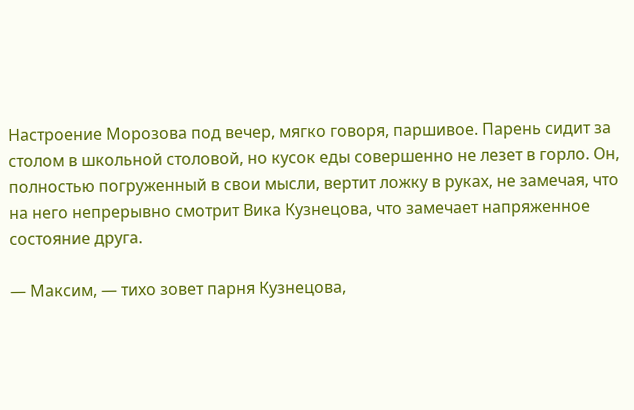Настроение Морозова под вечер, мягко говоря, паршивое. Парень сидит за столом в школьной столовой, но кусок еды совершенно не лезет в горло. Он, полностью погруженный в свои мысли, вертит ложку в руках, не замечая, что на него непрерывно смотрит Вика Кузнецова, что замечает напряженное состояние друга.

— Максим, — тихо зовет парня Кузнецова,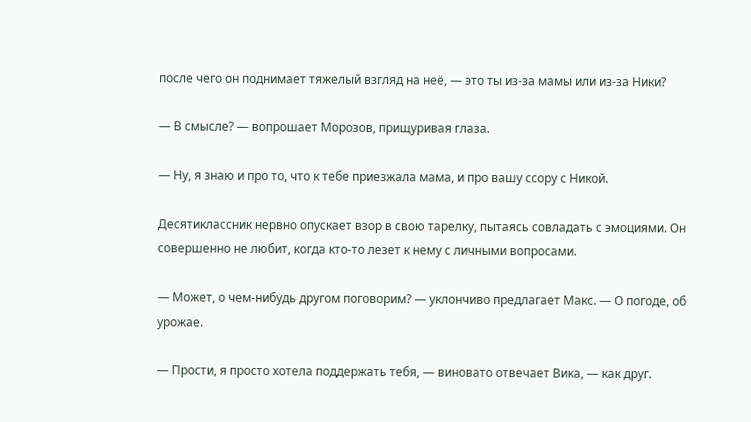после чего он поднимает тяжелый взгляд на неё, — это ты из-за мамы или из-за Ники?

— В смысле? — вопрошает Морозов, прищуривая глаза.

— Ну, я знаю и про то, что к тебе приезжала мама, и про вашу ссору с Никой.

Десятиклассник нервно опускает взор в свою тарелку, пытаясь совладать с эмоциями. Он совершенно не любит, когда кто-то лезет к нему с личными вопросами.

— Может, о чем-нибудь другом поговорим? — уклончиво предлагает Макс. — О погоде, об урожае.

— Прости, я просто хотела поддержать тебя, — виновато отвечает Вика, — как друг.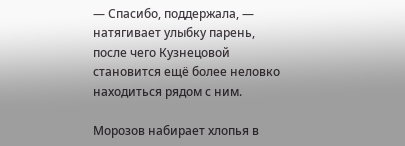— Спасибо, поддержала, — натягивает улыбку парень, после чего Кузнецовой становится ещё более неловко находиться рядом с ним.

Морозов набирает хлопья в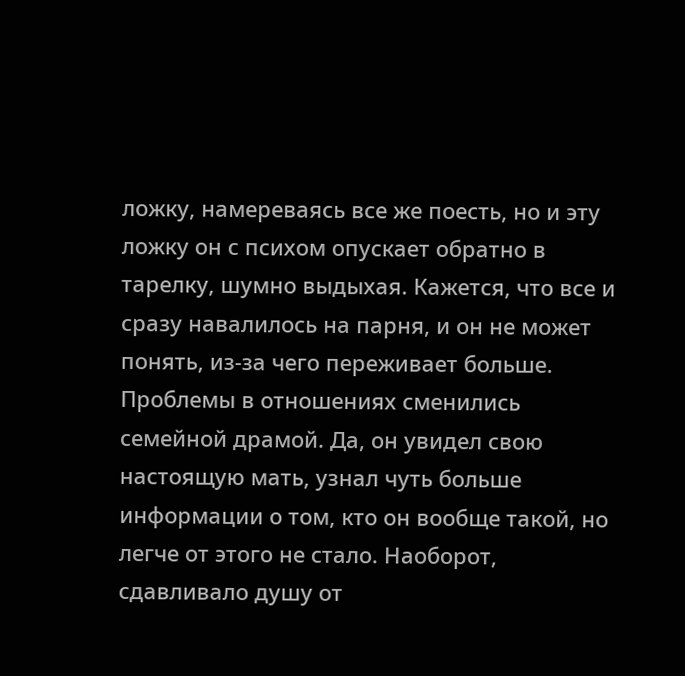ложку, намереваясь все же поесть, но и эту ложку он с психом опускает обратно в тарелку, шумно выдыхая. Кажется, что все и сразу навалилось на парня, и он не может понять, из-за чего переживает больше. Проблемы в отношениях сменились семейной драмой. Да, он увидел свою настоящую мать, узнал чуть больше информации о том, кто он вообще такой, но легче от этого не стало. Наоборот, сдавливало душу от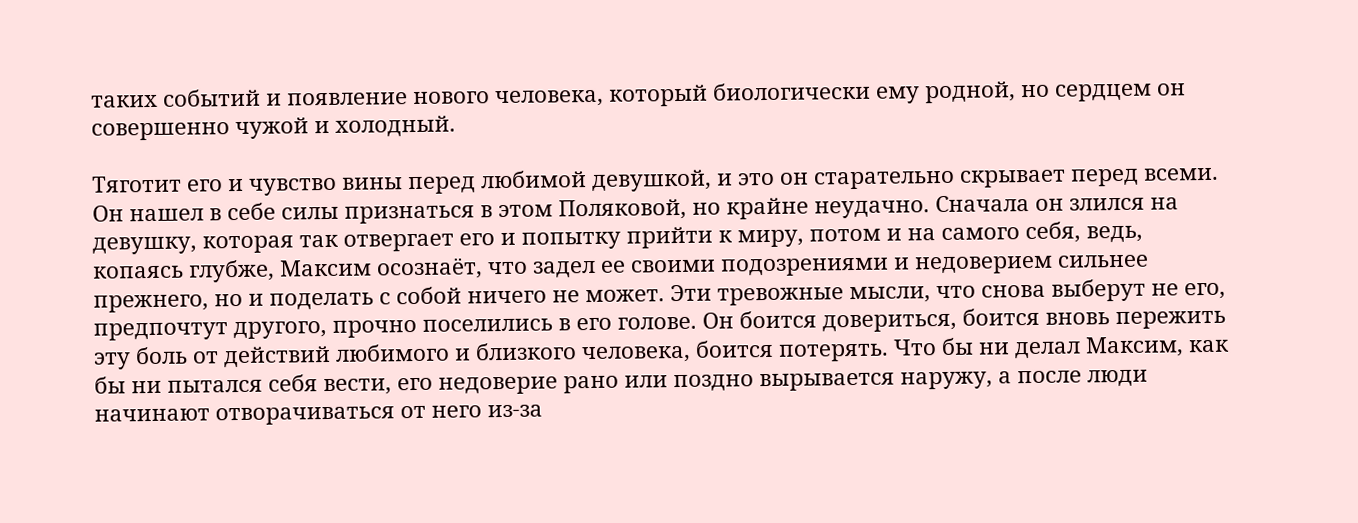таких событий и появление нового человека, который биологически ему родной, но сердцем он совершенно чужой и холодный.

Тяготит его и чувство вины перед любимой девушкой, и это он старательно скрывает перед всеми. Он нашел в себе силы признаться в этом Поляковой, но крайне неудачно. Сначала он злился на девушку, которая так отвергает его и попытку прийти к миру, потом и на самого себя, ведь, копаясь глубже, Максим осознаёт, что задел ее своими подозрениями и недоверием сильнее прежнего, но и поделать с собой ничего не может. Эти тревожные мысли, что снова выберут не его, предпочтут другого, прочно поселились в его голове. Он боится довериться, боится вновь пережить эту боль от действий любимого и близкого человека, боится потерять. Что бы ни делал Максим, как бы ни пытался себя вести, его недоверие рано или поздно вырывается наружу, а после люди начинают отворачиваться от него из-за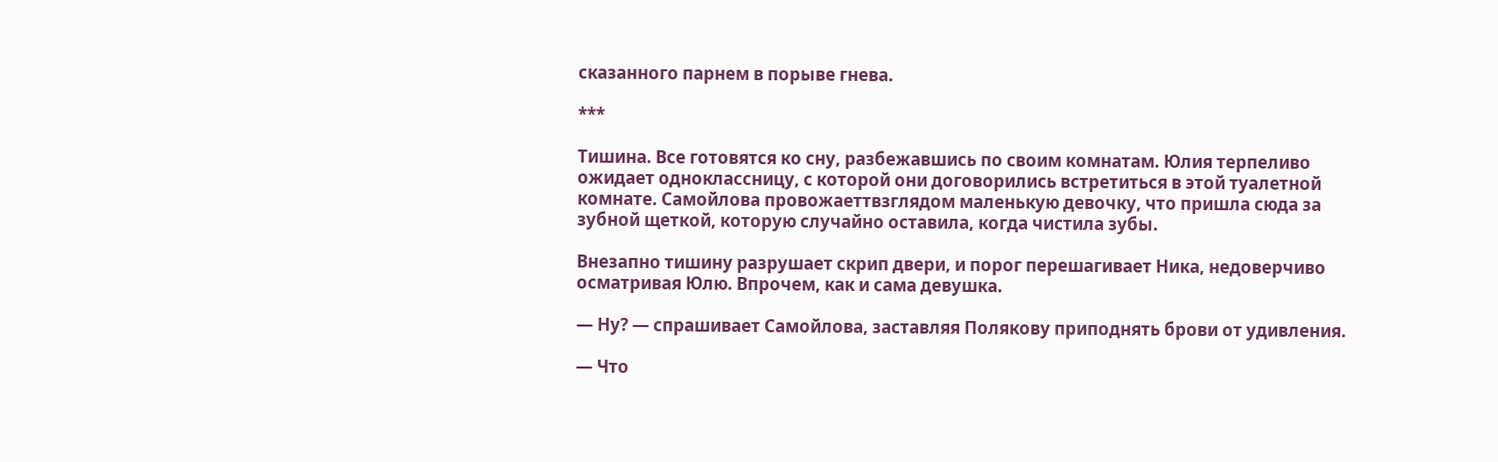сказанного парнем в порыве гнева.

***

Тишина. Все готовятся ко сну, разбежавшись по своим комнатам. Юлия терпеливо ожидает одноклассницу, с которой они договорились встретиться в этой туалетной комнате. Самойлова провожаеттвзглядом маленькую девочку, что пришла сюда за зубной щеткой, которую случайно оставила, когда чистила зубы.

Внезапно тишину разрушает скрип двери, и порог перешагивает Ника, недоверчиво осматривая Юлю. Впрочем, как и сама девушка.

— Ну? — спрашивает Самойлова, заставляя Полякову приподнять брови от удивления.

— Что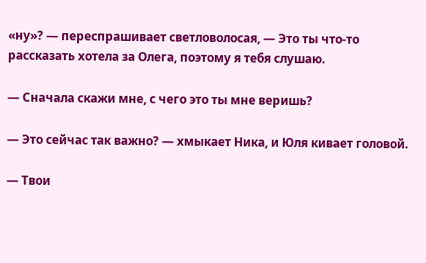«ну»? — переспрашивает светловолосая, — Это ты что-то рассказать хотела за Олега, поэтому я тебя слушаю.

— Сначала скажи мне, с чего это ты мне веришь?

— Это сейчас так важно? — хмыкает Ника, и Юля кивает головой.

— Твои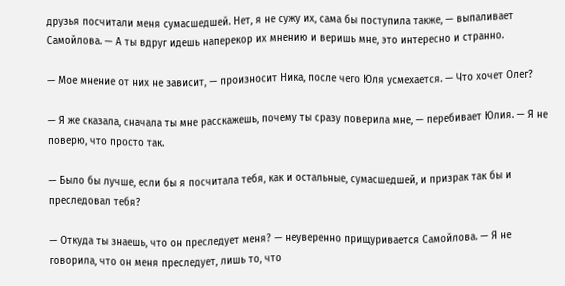друзья посчитали меня сумасшедшей. Нет, я не сужу их, сама бы поступила также, — выпаливает Самойлова. — А ты вдруг идешь наперекор их мнению и веришь мне, это интересно и странно.

— Мое мнение от них не зависит, — произносит Ника, после чего Юля усмехается. — Что хочет Олег?

— Я же сказала, сначала ты мне расскажешь, почему ты сразу поверила мне, — перебивает Юлия. — Я не поверю, что просто так.

— Было бы лучше, если бы я посчитала тебя, как и остальные, сумасшедшей, и призрак так бы и преследовал тебя?

— Откуда ты знаешь, что он преследует меня? — неуверенно прищуривается Самойлова. — Я не говорила, что он меня преследует, лишь то, что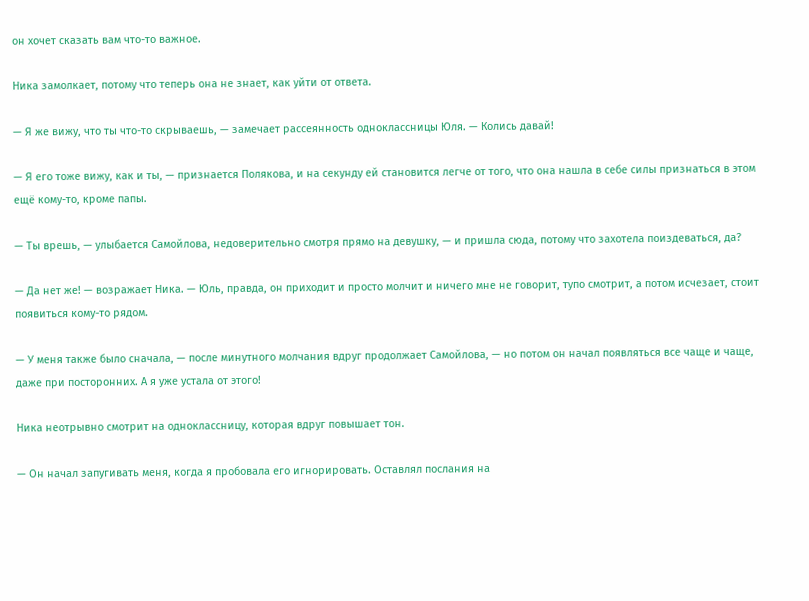он хочет сказать вам что-то важное.

Ника замолкает, потому что теперь она не знает, как уйти от ответа.

— Я же вижу, что ты что-то скрываешь, — замечает рассеянность одноклассницы Юля. — Колись давай!

— Я его тоже вижу, как и ты, — признается Полякова, и на секунду ей становится легче от того, что она нашла в себе силы признаться в этом ещё кому-то, кроме папы.

— Ты врешь, — улыбается Самойлова, недоверительно смотря прямо на девушку, — и пришла сюда, потому что захотела поиздеваться, да?

— Да нет же! — возражает Ника. — Юль, правда, он приходит и просто молчит и ничего мне не говорит, тупо смотрит, а потом исчезает, стоит появиться кому-то рядом.

— У меня также было сначала, — после минутного молчания вдруг продолжает Самойлова, — но потом он начал появляться все чаще и чаще, даже при посторонних. А я уже устала от этого!

Ника неотрывно смотрит на одноклассницу, которая вдруг повышает тон.

— Он начал запугивать меня, когда я пробовала его игнорировать. Оставлял послания на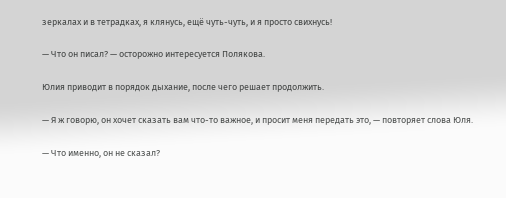зеркалах и в тетрадках, я клянусь, ещё чуть-чуть, и я просто свихнусь!

— Что он писал? — осторожно интересуется Полякова.

Юлия приводит в порядок дыхание, после чего решает продолжить.

— Я ж говорю, он хочет сказать вам что-то важное, и просит меня передать это, — повторяет слова Юля.

— Что именно, он не сказал?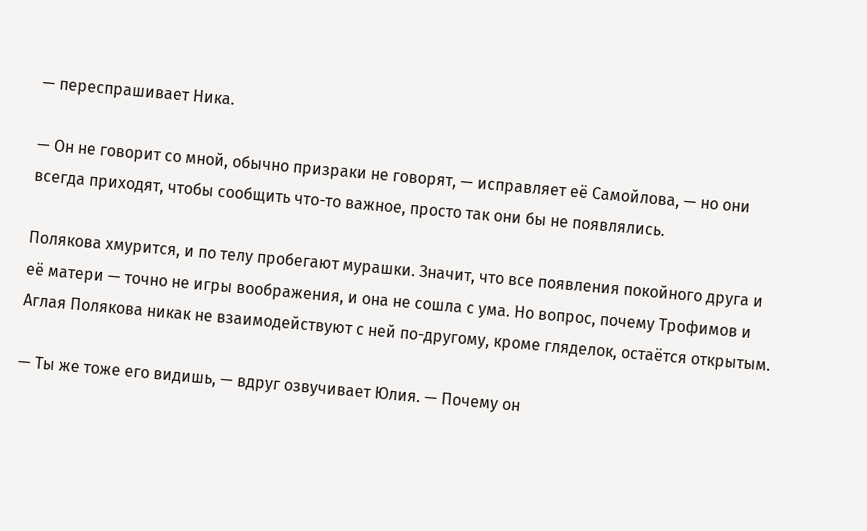— переспрашивает Ника.

— Он не говорит со мной, обычно призраки не говорят, — исправляет её Самойлова, — но они всегда приходят, чтобы сообщить что-то важное, просто так они бы не появлялись.

Полякова хмурится, и по телу пробегают мурашки. Значит, что все появления покойного друга и её матери — точно не игры воображения, и она не сошла с ума. Но вопрос, почему Трофимов и Аглая Полякова никак не взаимодействуют с ней по-другому, кроме гляделок, остаётся открытым.

— Ты же тоже его видишь, — вдруг озвучивает Юлия. — Почему он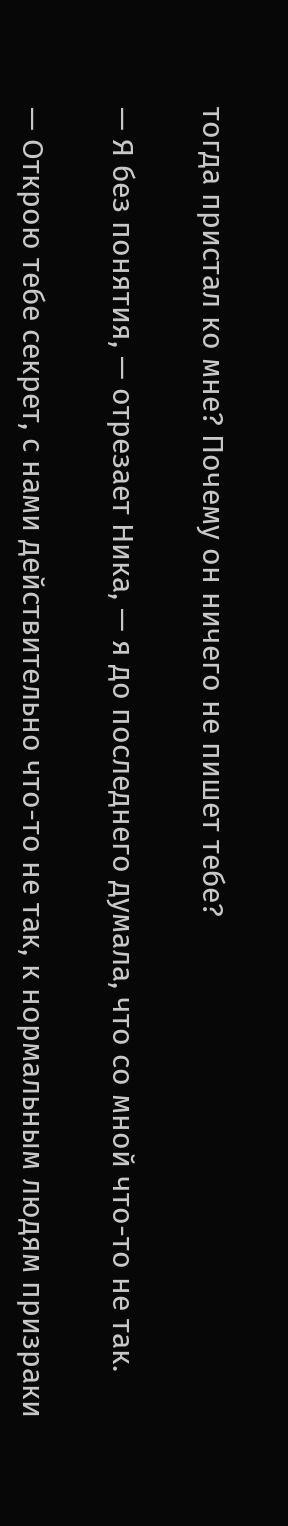тогда пристал ко мне? Почему он ничего не пишет тебе?

— Я без понятия, — отрезает Ника, — я до последнего думала, что со мной что-то не так.

— Открою тебе секрет, с нами действительно что-то не так, к нормальным людям призраки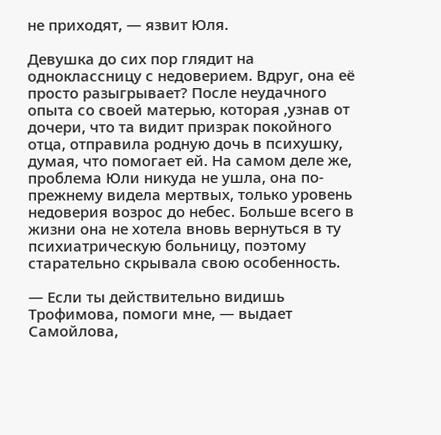не приходят, — язвит Юля.

Девушка до сих пор глядит на одноклассницу с недоверием. Вдруг, она её просто разыгрывает? После неудачного опыта со своей матерью, которая ,узнав от дочери, что та видит призрак покойного отца, отправила родную дочь в психушку, думая, что помогает ей. На самом деле же, проблема Юли никуда не ушла, она по-прежнему видела мертвых, только уровень недоверия возрос до небес. Больше всего в жизни она не хотела вновь вернуться в ту психиатрическую больницу, поэтому старательно скрывала свою особенность.

— Если ты действительно видишь Трофимова, помоги мне, — выдает Самойлова,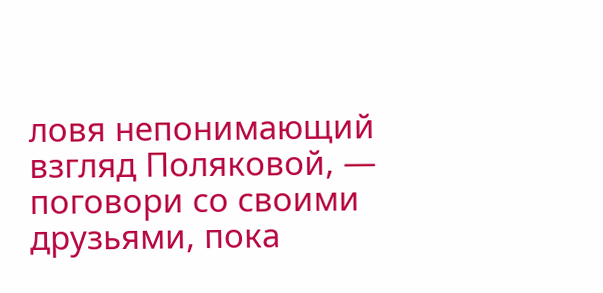ловя непонимающий взгляд Поляковой, — поговори со своими друзьями, пока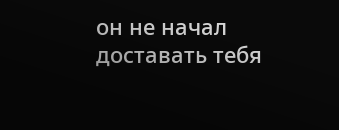он не начал доставать тебя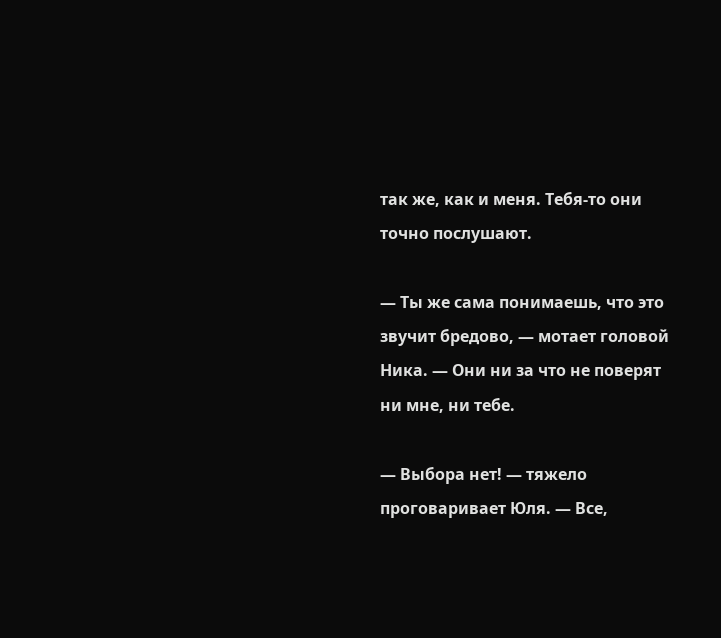так же, как и меня. Тебя-то они точно послушают.

— Ты же сама понимаешь, что это звучит бредово, — мотает головой Ника. — Они ни за что не поверят ни мне, ни тебе.

— Выбора нет! — тяжело проговаривает Юля. — Все,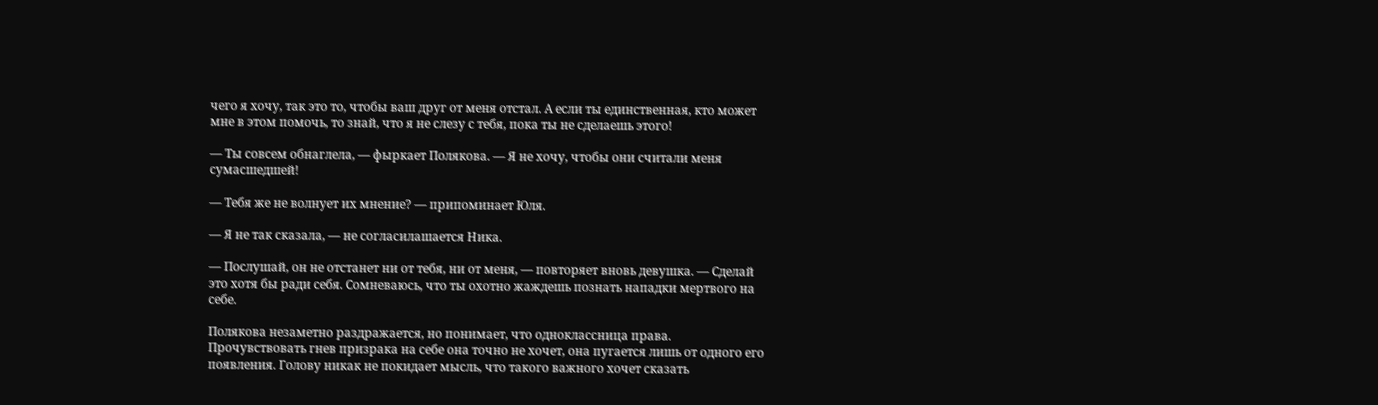чего я хочу, так это то, чтобы ваш друг от меня отстал. А если ты единственная, кто может мне в этом помочь, то знай, что я не слезу с тебя, пока ты не сделаешь этого!

— Ты совсем обнаглела, — фыркает Полякова. — Я не хочу, чтобы они считали меня сумасшедшей!

— Тебя же не волнует их мнение? — припоминает Юля.

— Я не так сказала, — не согласилашается Ника.

— Послушай, он не отстанет ни от тебя, ни от меня, — повторяет вновь девушка. — Сделай это хотя бы ради себя. Сомневаюсь, что ты охотно жаждешь познать нападки мертвого на себе.

Полякова незаметно раздражается, но понимает, что одноклассница права. Прочувствовать гнев призрака на себе она точно не хочет, она пугается лишь от одного его появления. Голову никак не покидает мысль, что такого важного хочет сказать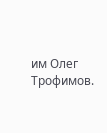им Олег Трофимов.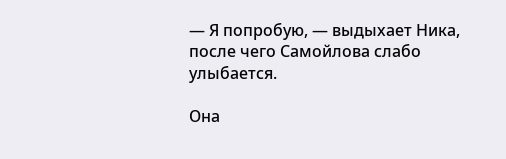— Я попробую, — выдыхает Ника, после чего Самойлова слабо улыбается.

Она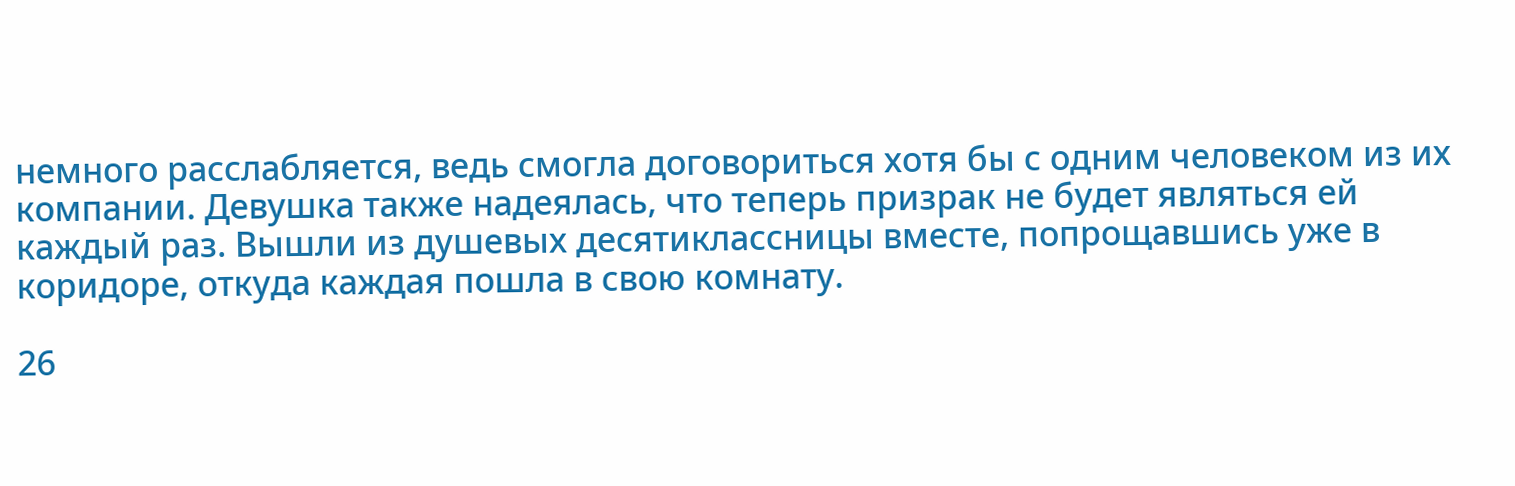немного расслабляется, ведь смогла договориться хотя бы с одним человеком из их компании. Девушка также надеялась, что теперь призрак не будет являться ей каждый раз. Вышли из душевых десятиклассницы вместе, попрощавшись уже в коридоре, откуда каждая пошла в свою комнату.

26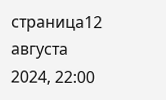страница12 августа 2024, 22:00